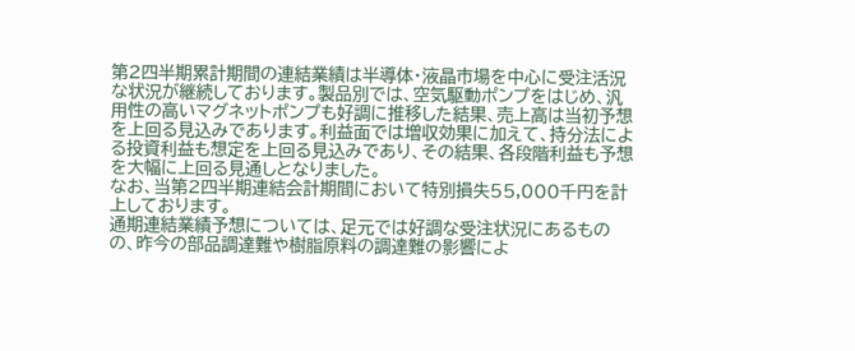第2四半期累計期間の連結業績は半導体・液晶市場を中心に受注活況な状況が継続しております。製品別では、空気駆動ポンプをはじめ、汎用性の高いマグネットポンプも好調に推移した結果、売上高は当初予想を上回る見込みであります。利益面では増収効果に加えて、持分法による投資利益も想定を上回る見込みであり、その結果、各段階利益も予想を大幅に上回る見通しとなりました。
なお、当第2四半期連結会計期間において特別損失55,000千円を計上しております。
通期連結業績予想については、足元では好調な受注状況にあるものの、昨今の部品調達難や樹脂原料の調達難の影響によ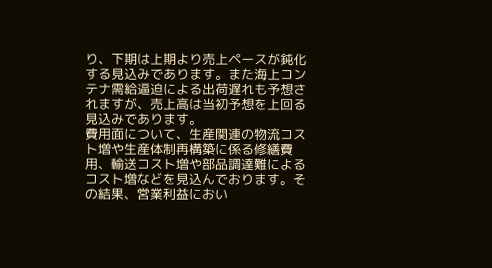り、下期は上期より売上ペースが鈍化する見込みであります。また海上コンテナ需給逼迫による出荷遅れも予想されますが、売上高は当初予想を上回る見込みであります。
費用面について、生産関連の物流コスト増や生産体制再構築に係る修繕費用、輸送コスト増や部品調達難によるコスト増などを見込んでおります。その結果、営業利益におい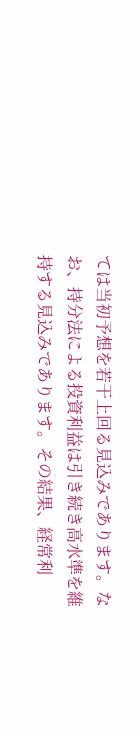ては当初予想を若干上回る見込みであります。なお、持分法による投資利益は引き続き高水準を維持する見込みであります。その結果、経常利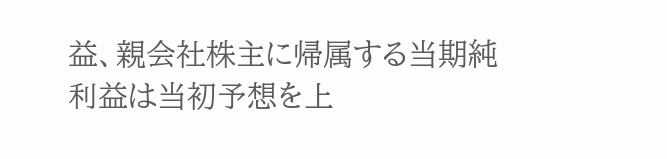益、親会社株主に帰属する当期純利益は当初予想を上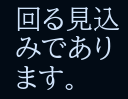回る見込みであります。